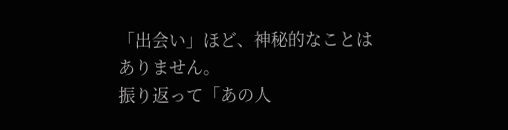「出会い」ほど、神秘的なことはありません。
振り返って「あの人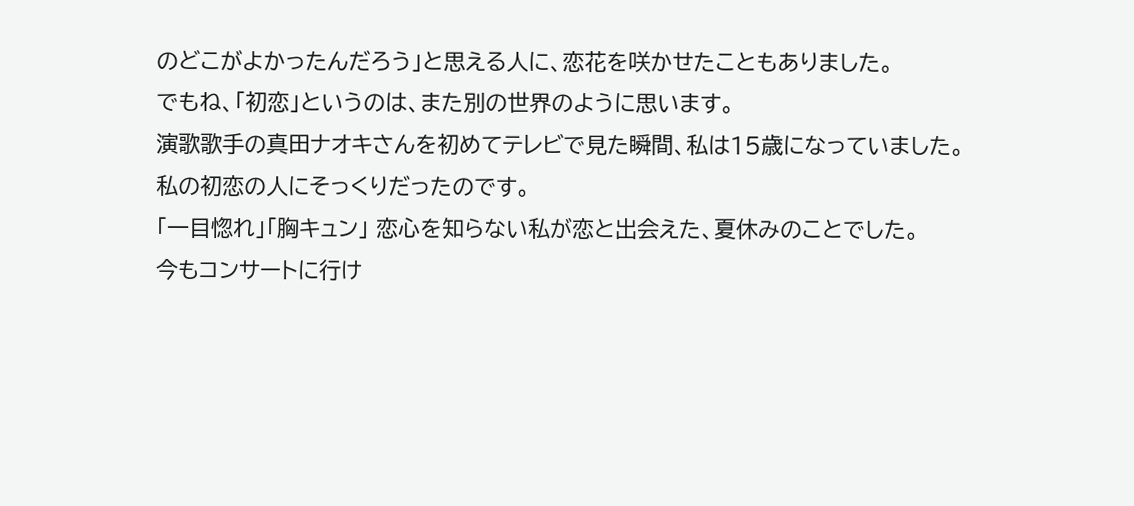のどこがよかったんだろう」と思える人に、恋花を咲かせたこともありました。
でもね、「初恋」というのは、また別の世界のように思います。
演歌歌手の真田ナオキさんを初めてテレビで見た瞬間、私は15歳になっていました。私の初恋の人にそっくりだったのです。
「一目惚れ」「胸キュン」 恋心を知らない私が恋と出会えた、夏休みのことでした。
今もコンサートに行け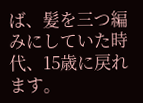ば、髪を三つ編みにしていた時代、15歳に戻れます。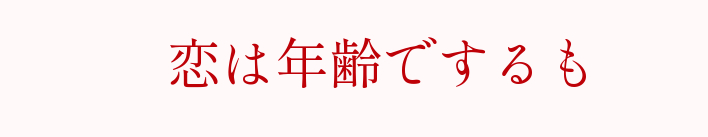恋は年齢でするも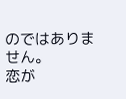のではありません。
恋が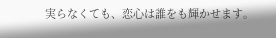実らなくても、恋心は誰をも輝かせます。